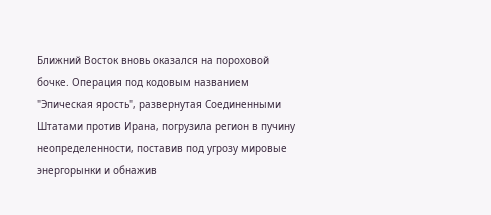Ближний Восток вновь оказался на пороховой бочке. Операция под кодовым названием "Эпическая ярость", развернутая Соединенными Штатами против Ирана, погрузила регион в пучину неопределенности, поставив под угрозу мировые энергорынки и обнажив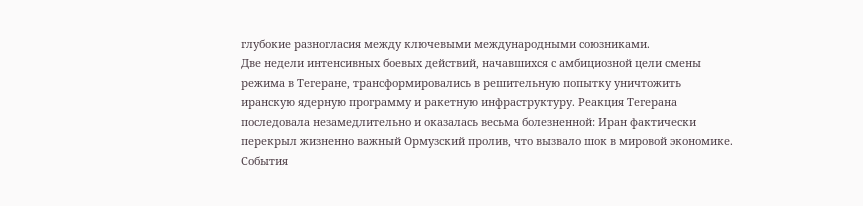глубокие разногласия между ключевыми международными союзниками.
Две недели интенсивных боевых действий, начавшихся с амбициозной цели смены режима в Тегеране, трансформировались в решительную попытку уничтожить иранскую ядерную программу и ракетную инфраструктуру. Реакция Тегерана последовала незамедлительно и оказалась весьма болезненной: Иран фактически перекрыл жизненно важный Ормузский пролив, что вызвало шок в мировой экономике.
События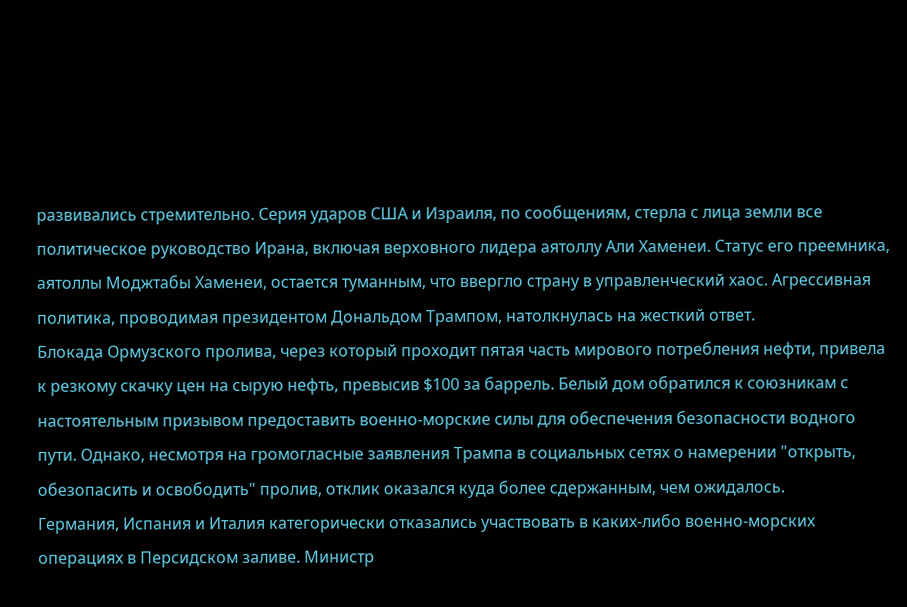развивались стремительно. Серия ударов США и Израиля, по сообщениям, стерла с лица земли все политическое руководство Ирана, включая верховного лидера аятоллу Али Хаменеи. Статус его преемника, аятоллы Моджтабы Хаменеи, остается туманным, что ввергло страну в управленческий хаос. Агрессивная политика, проводимая президентом Дональдом Трампом, натолкнулась на жесткий ответ.
Блокада Ормузского пролива, через который проходит пятая часть мирового потребления нефти, привела к резкому скачку цен на сырую нефть, превысив $100 за баррель. Белый дом обратился к союзникам с настоятельным призывом предоставить военно-морские силы для обеспечения безопасности водного пути. Однако, несмотря на громогласные заявления Трампа в социальных сетях о намерении "открыть, обезопасить и освободить" пролив, отклик оказался куда более сдержанным, чем ожидалось.
Германия, Испания и Италия категорически отказались участвовать в каких-либо военно-морских операциях в Персидском заливе. Министр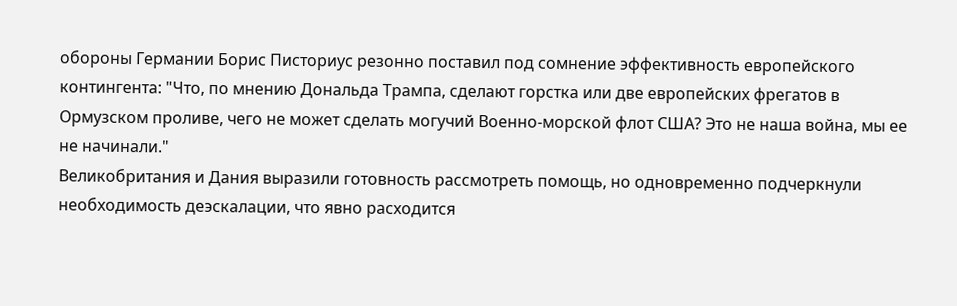обороны Германии Борис Писториус резонно поставил под сомнение эффективность европейского контингента: "Что, по мнению Дональда Трампа, сделают горстка или две европейских фрегатов в Ормузском проливе, чего не может сделать могучий Военно-морской флот США? Это не наша война, мы ее не начинали."
Великобритания и Дания выразили готовность рассмотреть помощь, но одновременно подчеркнули необходимость деэскалации, что явно расходится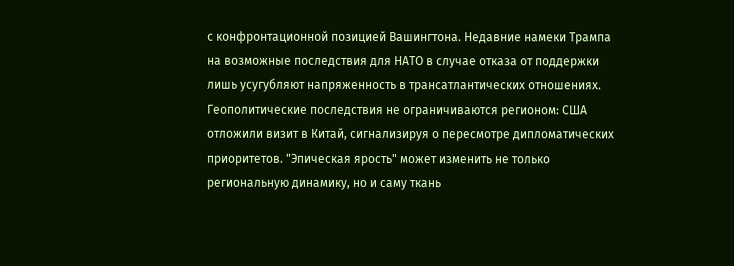с конфронтационной позицией Вашингтона. Недавние намеки Трампа на возможные последствия для НАТО в случае отказа от поддержки лишь усугубляют напряженность в трансатлантических отношениях. Геополитические последствия не ограничиваются регионом: США отложили визит в Китай, сигнализируя о пересмотре дипломатических приоритетов. "Эпическая ярость" может изменить не только региональную динамику, но и саму ткань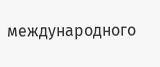международного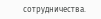сотрудничества.